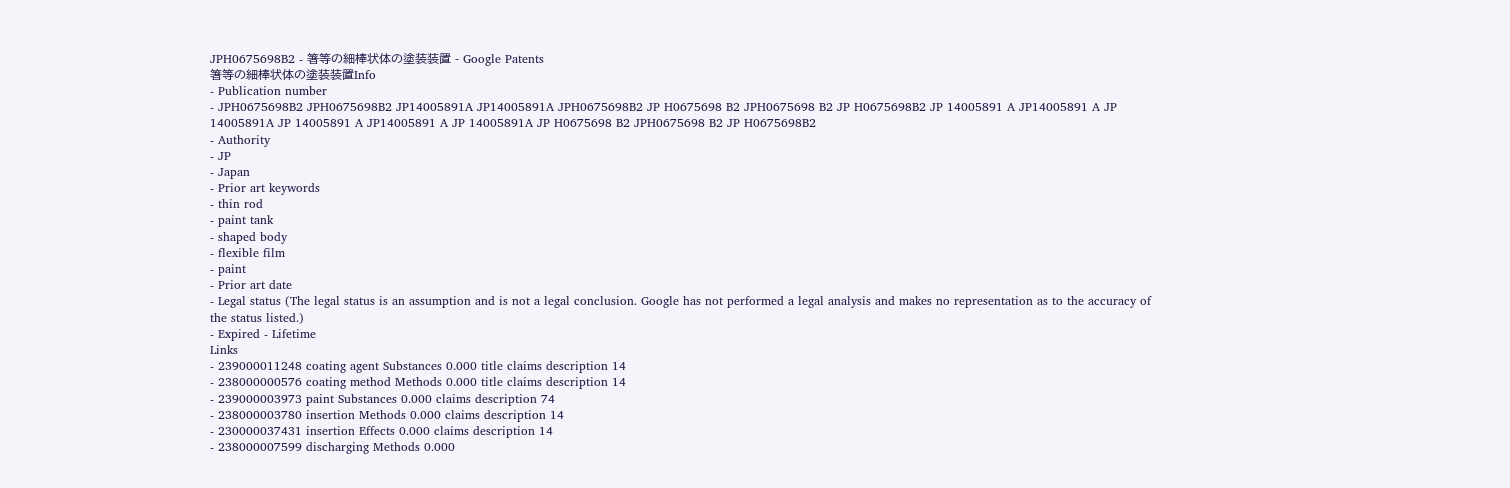JPH0675698B2 - 箸等の細棒状体の塗装装置 - Google Patents
箸等の細棒状体の塗装装置Info
- Publication number
- JPH0675698B2 JPH0675698B2 JP14005891A JP14005891A JPH0675698B2 JP H0675698 B2 JPH0675698 B2 JP H0675698B2 JP 14005891 A JP14005891 A JP 14005891A JP 14005891 A JP14005891 A JP 14005891A JP H0675698 B2 JPH0675698 B2 JP H0675698B2
- Authority
- JP
- Japan
- Prior art keywords
- thin rod
- paint tank
- shaped body
- flexible film
- paint
- Prior art date
- Legal status (The legal status is an assumption and is not a legal conclusion. Google has not performed a legal analysis and makes no representation as to the accuracy of the status listed.)
- Expired - Lifetime
Links
- 239000011248 coating agent Substances 0.000 title claims description 14
- 238000000576 coating method Methods 0.000 title claims description 14
- 239000003973 paint Substances 0.000 claims description 74
- 238000003780 insertion Methods 0.000 claims description 14
- 230000037431 insertion Effects 0.000 claims description 14
- 238000007599 discharging Methods 0.000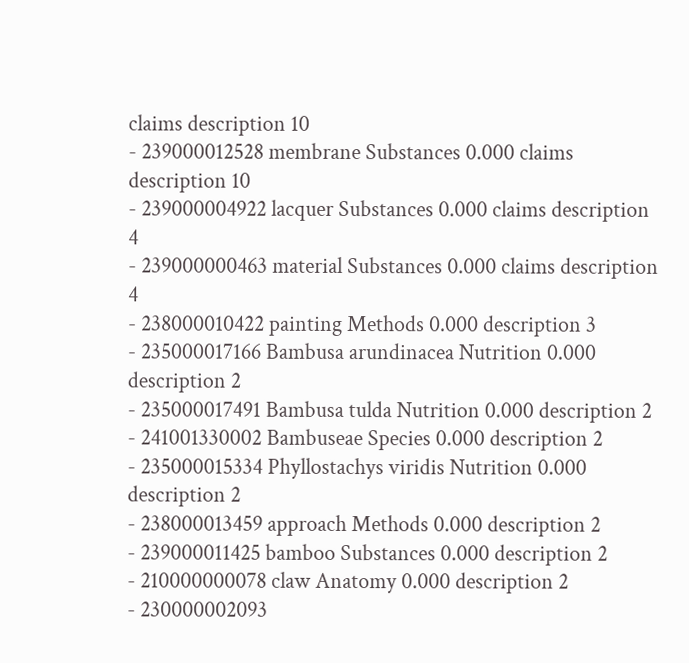claims description 10
- 239000012528 membrane Substances 0.000 claims description 10
- 239000004922 lacquer Substances 0.000 claims description 4
- 239000000463 material Substances 0.000 claims description 4
- 238000010422 painting Methods 0.000 description 3
- 235000017166 Bambusa arundinacea Nutrition 0.000 description 2
- 235000017491 Bambusa tulda Nutrition 0.000 description 2
- 241001330002 Bambuseae Species 0.000 description 2
- 235000015334 Phyllostachys viridis Nutrition 0.000 description 2
- 238000013459 approach Methods 0.000 description 2
- 239000011425 bamboo Substances 0.000 description 2
- 210000000078 claw Anatomy 0.000 description 2
- 230000002093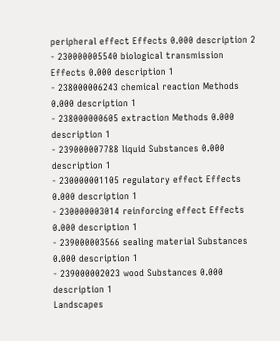peripheral effect Effects 0.000 description 2
- 230000005540 biological transmission Effects 0.000 description 1
- 238000006243 chemical reaction Methods 0.000 description 1
- 238000000605 extraction Methods 0.000 description 1
- 239000007788 liquid Substances 0.000 description 1
- 230000001105 regulatory effect Effects 0.000 description 1
- 230000003014 reinforcing effect Effects 0.000 description 1
- 239000003566 sealing material Substances 0.000 description 1
- 239000002023 wood Substances 0.000 description 1
Landscapes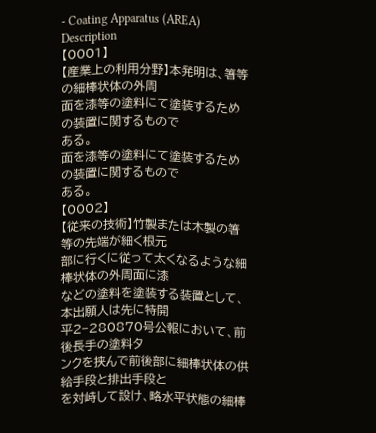- Coating Apparatus (AREA)
Description
【0001】
【産業上の利用分野】本発明は、箸等の細棒状体の外周
面を漆等の塗料にて塗装するための装置に関するもので
ある。
面を漆等の塗料にて塗装するための装置に関するもので
ある。
【0002】
【従来の技術】竹製または木製の箸等の先端が細く根元
部に行くに従って太くなるような細棒状体の外周面に漆
などの塗料を塗装する装置として、本出願人は先に特開
平2−280870号公報において、前後長手の塗料タ
ンクを挟んで前後部に細棒状体の供給手段と排出手段と
を対峙して設け、略水平状態の細棒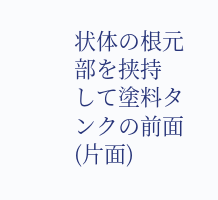状体の根元部を挟持
して塗料タンクの前面(片面)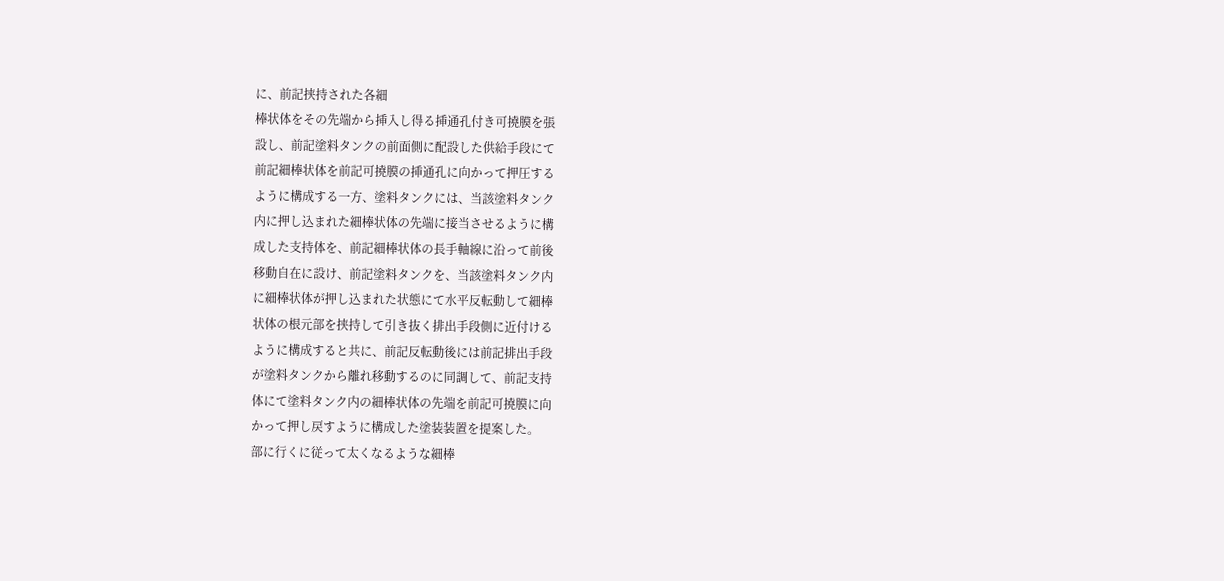に、前記挟持された各細
棒状体をその先端から挿入し得る挿通孔付き可撓膜を張
設し、前記塗料タンクの前面側に配設した供給手段にて
前記細棒状体を前記可撓膜の挿通孔に向かって押圧する
ように構成する一方、塗料タンクには、当該塗料タンク
内に押し込まれた細棒状体の先端に接当させるように構
成した支持体を、前記細棒状体の長手軸線に沿って前後
移動自在に設け、前記塗料タンクを、当該塗料タンク内
に細棒状体が押し込まれた状態にて水平反転動して細棒
状体の根元部を挟持して引き抜く排出手段側に近付ける
ように構成すると共に、前記反転動後には前記排出手段
が塗料タンクから離れ移動するのに同調して、前記支持
体にて塗料タンク内の細棒状体の先端を前記可撓膜に向
かって押し戻すように構成した塗装装置を提案した。
部に行くに従って太くなるような細棒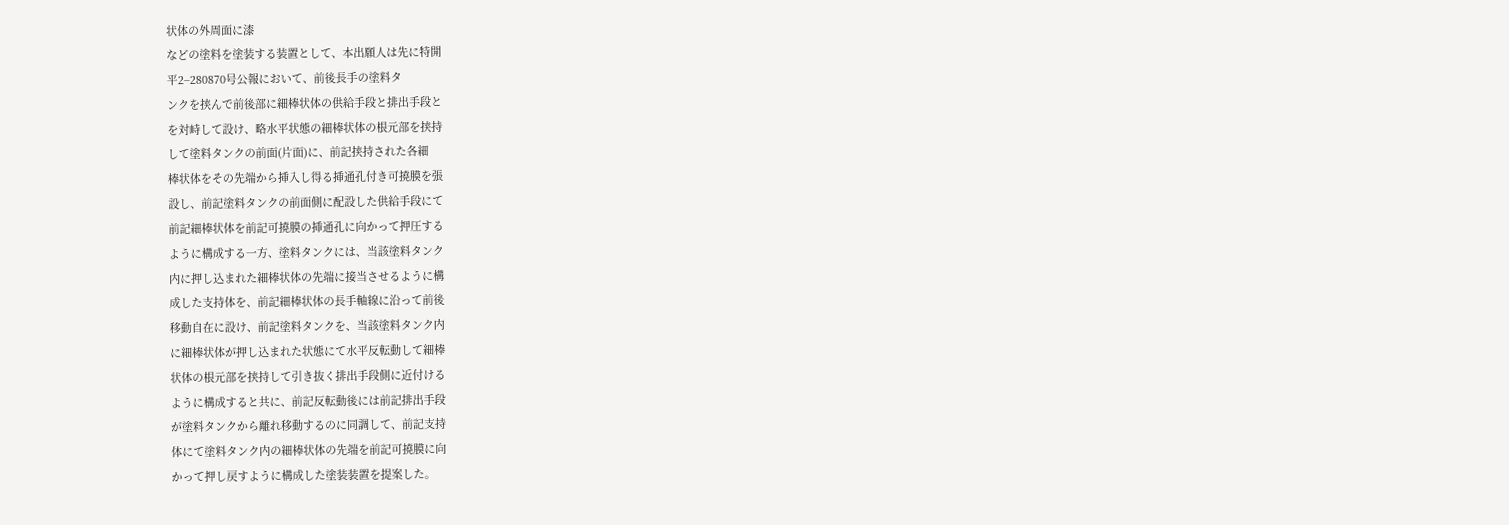状体の外周面に漆
などの塗料を塗装する装置として、本出願人は先に特開
平2−280870号公報において、前後長手の塗料タ
ンクを挟んで前後部に細棒状体の供給手段と排出手段と
を対峙して設け、略水平状態の細棒状体の根元部を挟持
して塗料タンクの前面(片面)に、前記挟持された各細
棒状体をその先端から挿入し得る挿通孔付き可撓膜を張
設し、前記塗料タンクの前面側に配設した供給手段にて
前記細棒状体を前記可撓膜の挿通孔に向かって押圧する
ように構成する一方、塗料タンクには、当該塗料タンク
内に押し込まれた細棒状体の先端に接当させるように構
成した支持体を、前記細棒状体の長手軸線に沿って前後
移動自在に設け、前記塗料タンクを、当該塗料タンク内
に細棒状体が押し込まれた状態にて水平反転動して細棒
状体の根元部を挟持して引き抜く排出手段側に近付ける
ように構成すると共に、前記反転動後には前記排出手段
が塗料タンクから離れ移動するのに同調して、前記支持
体にて塗料タンク内の細棒状体の先端を前記可撓膜に向
かって押し戻すように構成した塗装装置を提案した。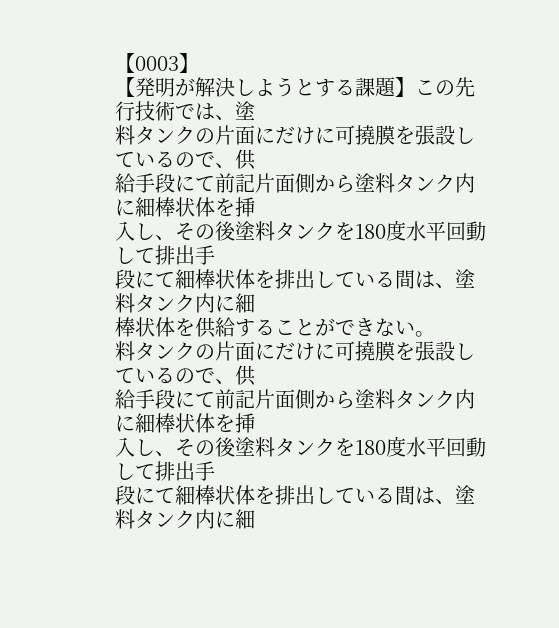【0003】
【発明が解決しようとする課題】この先行技術では、塗
料タンクの片面にだけに可撓膜を張設しているので、供
給手段にて前記片面側から塗料タンク内に細棒状体を挿
入し、その後塗料タンクを180度水平回動して排出手
段にて細棒状体を排出している間は、塗料タンク内に細
棒状体を供給することができない。
料タンクの片面にだけに可撓膜を張設しているので、供
給手段にて前記片面側から塗料タンク内に細棒状体を挿
入し、その後塗料タンクを180度水平回動して排出手
段にて細棒状体を排出している間は、塗料タンク内に細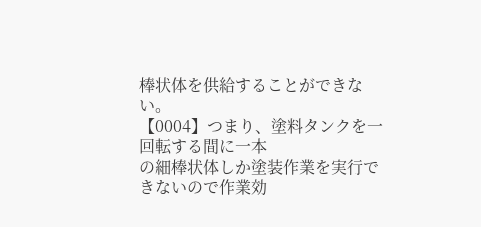棒状体を供給することができない。
【0004】つまり、塗料タンクを一回転する間に一本
の細棒状体しか塗装作業を実行できないので作業効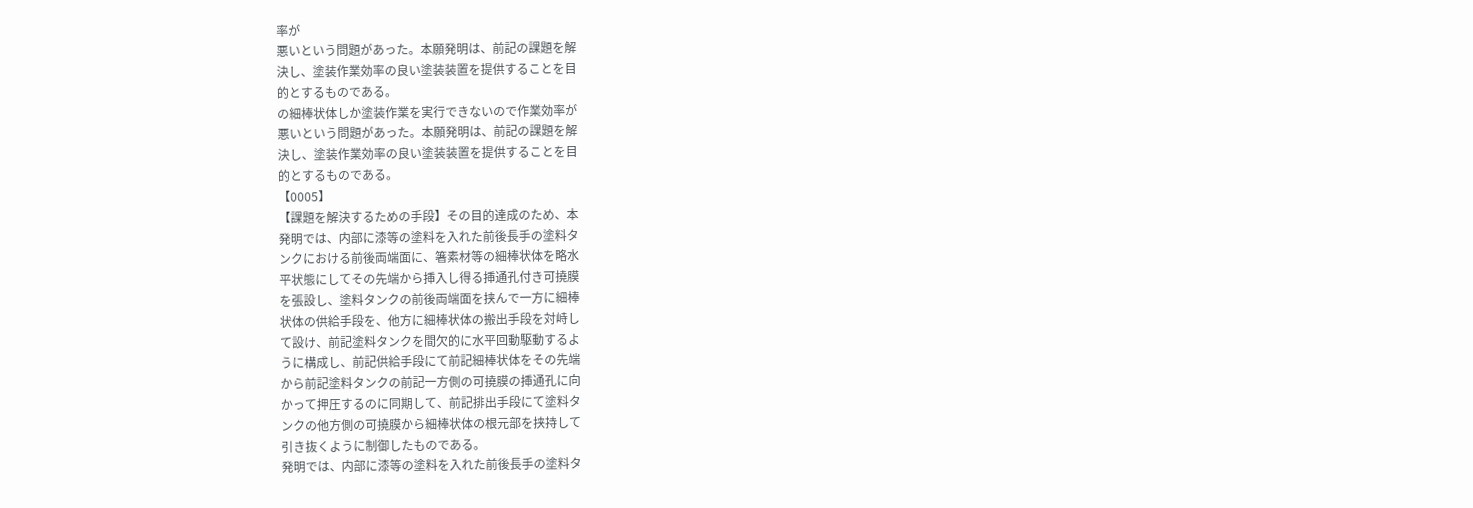率が
悪いという問題があった。本願発明は、前記の課題を解
決し、塗装作業効率の良い塗装装置を提供することを目
的とするものである。
の細棒状体しか塗装作業を実行できないので作業効率が
悪いという問題があった。本願発明は、前記の課題を解
決し、塗装作業効率の良い塗装装置を提供することを目
的とするものである。
【0005】
【課題を解決するための手段】その目的達成のため、本
発明では、内部に漆等の塗料を入れた前後長手の塗料タ
ンクにおける前後両端面に、箸素材等の細棒状体を略水
平状態にしてその先端から挿入し得る挿通孔付き可撓膜
を張設し、塗料タンクの前後両端面を挟んで一方に細棒
状体の供給手段を、他方に細棒状体の搬出手段を対峙し
て設け、前記塗料タンクを間欠的に水平回動駆動するよ
うに構成し、前記供給手段にて前記細棒状体をその先端
から前記塗料タンクの前記一方側の可撓膜の挿通孔に向
かって押圧するのに同期して、前記排出手段にて塗料タ
ンクの他方側の可撓膜から細棒状体の根元部を挟持して
引き抜くように制御したものである。
発明では、内部に漆等の塗料を入れた前後長手の塗料タ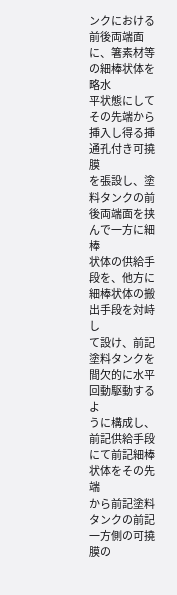ンクにおける前後両端面に、箸素材等の細棒状体を略水
平状態にしてその先端から挿入し得る挿通孔付き可撓膜
を張設し、塗料タンクの前後両端面を挟んで一方に細棒
状体の供給手段を、他方に細棒状体の搬出手段を対峙し
て設け、前記塗料タンクを間欠的に水平回動駆動するよ
うに構成し、前記供給手段にて前記細棒状体をその先端
から前記塗料タンクの前記一方側の可撓膜の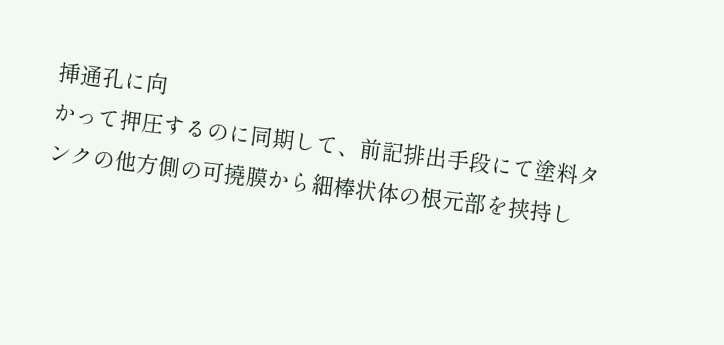挿通孔に向
かって押圧するのに同期して、前記排出手段にて塗料タ
ンクの他方側の可撓膜から細棒状体の根元部を挟持し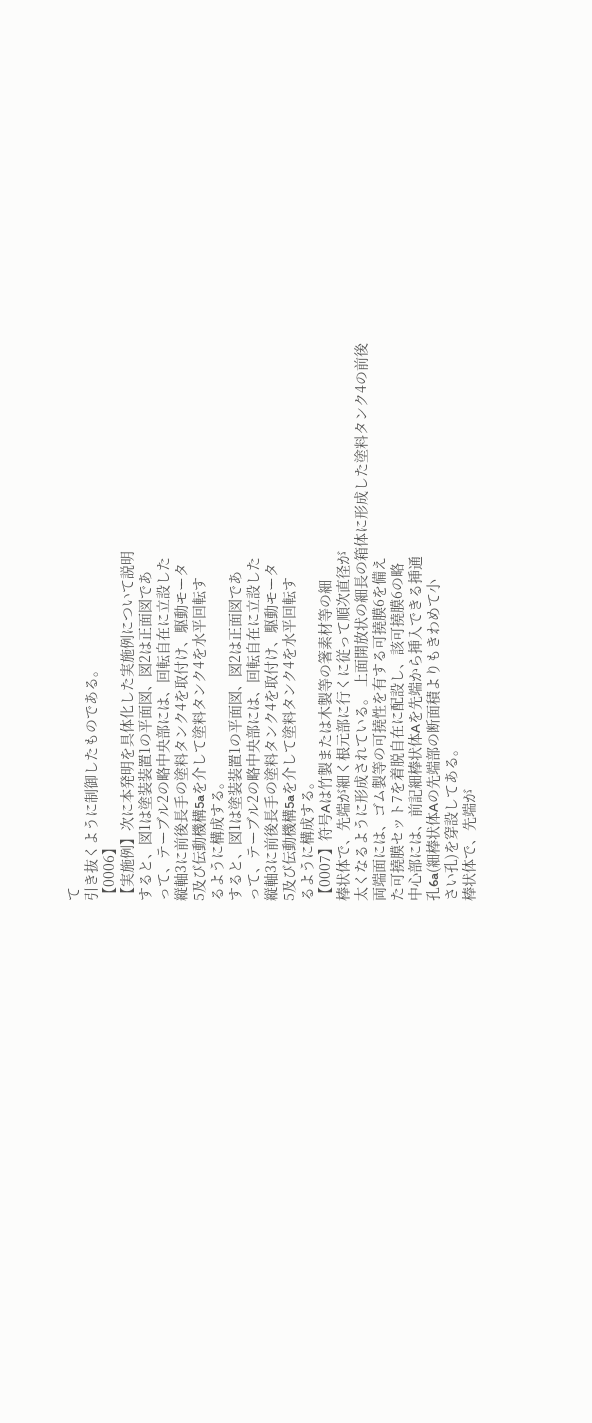て
引き抜くように制御したものである。
【0006】
【実施例】次に本発明を具体化した実施例について説明
すると、図1は塗装装置1の平面図、図2は正面図であ
って、テーブル2の略中央部には、回転自在に立設した
縦軸3に前後長手の塗料タンク4を取付け、駆動モータ
5及び伝動機構5aを介して塗料タンク4を水平回転す
るように構成する。
すると、図1は塗装装置1の平面図、図2は正面図であ
って、テーブル2の略中央部には、回転自在に立設した
縦軸3に前後長手の塗料タンク4を取付け、駆動モータ
5及び伝動機構5aを介して塗料タンク4を水平回転す
るように構成する。
【0007】符号Aは竹製または木製等の箸素材等の細
棒状体で、先端が細く根元部に行くに従って順次直径が
太くなるように形成されている。 上面開放状の細長の箱体に形成した塗料タンク4の前後
両端面には、ゴム製等の可撓性を有する可撓膜6を備え
た可撓膜セット7を着脱自在に配設し、該可撓膜6の略
中心部には、前記細棒状体Aを先端から挿入できる挿通
孔6a(細棒状体Aの先端部の断面積よりもきわめて小
さい孔)を穿設してある。
棒状体で、先端が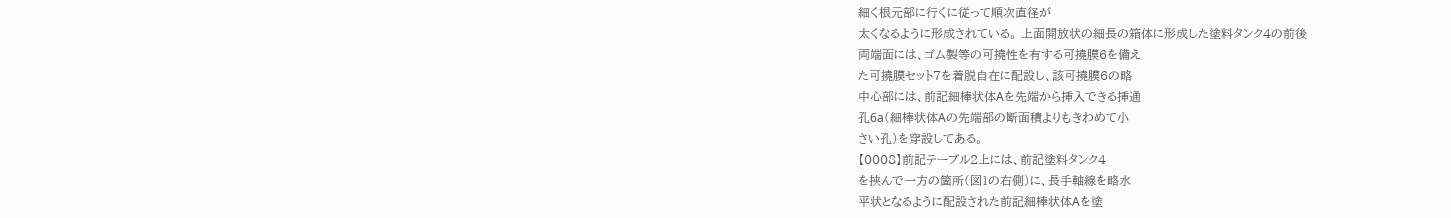細く根元部に行くに従って順次直径が
太くなるように形成されている。 上面開放状の細長の箱体に形成した塗料タンク4の前後
両端面には、ゴム製等の可撓性を有する可撓膜6を備え
た可撓膜セット7を着脱自在に配設し、該可撓膜6の略
中心部には、前記細棒状体Aを先端から挿入できる挿通
孔6a(細棒状体Aの先端部の断面積よりもきわめて小
さい孔)を穿設してある。
【0008】前記テーブル2上には、前記塗料タンク4
を挟んで一方の箇所(図1の右側)に、長手軸線を略水
平状となるように配設された前記細棒状体Aを塗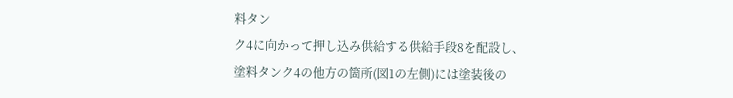料タン
ク4に向かって押し込み供給する供給手段8を配設し、
塗料タンク4の他方の箇所(図1の左側)には塗装後の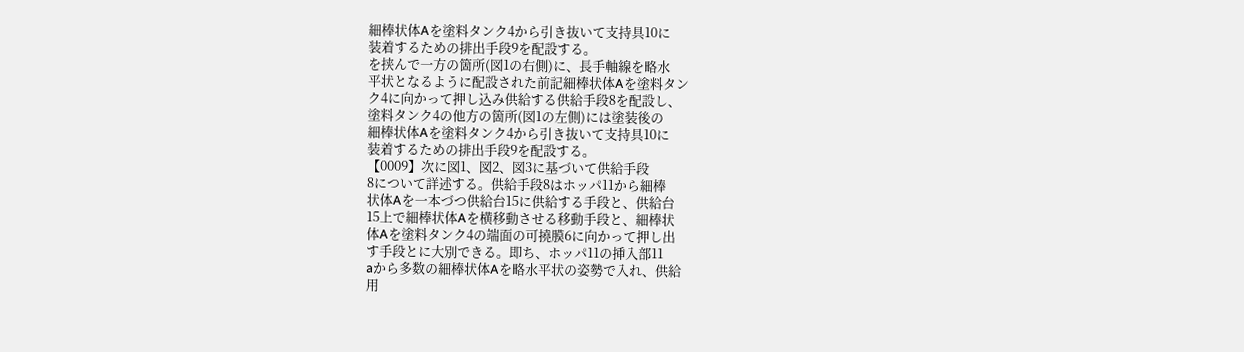細棒状体Aを塗料タンク4から引き抜いて支持具10に
装着するための排出手段9を配設する。
を挟んで一方の箇所(図1の右側)に、長手軸線を略水
平状となるように配設された前記細棒状体Aを塗料タン
ク4に向かって押し込み供給する供給手段8を配設し、
塗料タンク4の他方の箇所(図1の左側)には塗装後の
細棒状体Aを塗料タンク4から引き抜いて支持具10に
装着するための排出手段9を配設する。
【0009】次に図1、図2、図3に基づいて供給手段
8について詳述する。供給手段8はホッパ11から細棒
状体Aを一本づつ供給台15に供給する手段と、供給台
15上で細棒状体Aを横移動させる移動手段と、細棒状
体Aを塗料タンク4の端面の可撓膜6に向かって押し出
す手段とに大別できる。即ち、ホッパ11の挿入部11
aから多数の細棒状体Aを略水平状の姿勢で入れ、供給
用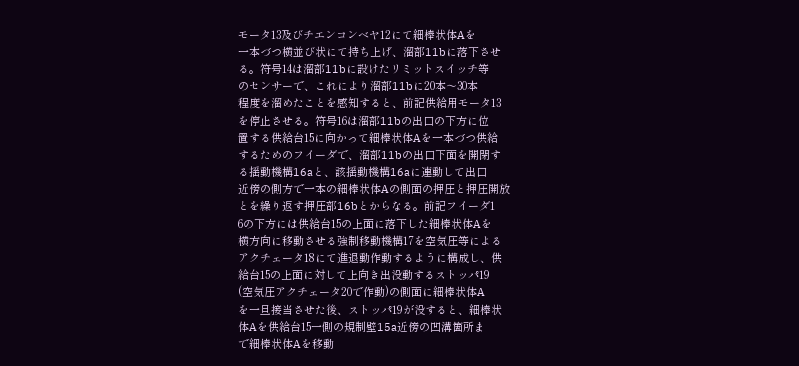モータ13及びチエンコンベヤ12にて細棒状体Aを
一本づつ横並び状にて持ち上げ、溜部11bに落下させ
る。符号14は溜部11bに設けたリミットスイッチ等
のセンサーで、これにより溜部11bに20本〜30本
程度を溜めたことを感知すると、前記供給用モータ13
を停止させる。符号16は溜部11bの出口の下方に位
置する供給台15に向かって細棒状体Aを一本づつ供給
するためのフイーダで、溜部11bの出口下面を開閉す
る揺動機構16aと、該揺動機構16aに連動して出口
近傍の側方で一本の細棒状体Aの側面の押圧と押圧開放
とを繰り返す押圧部16bとからなる。前記フイーダ1
6の下方には供給台15の上面に落下した細棒状体Aを
横方向に移動させる強制移動機構17を空気圧等による
アクチェータ18にて進退動作動するように構成し、供
給台15の上面に対して上向き出没動するストッパ19
(空気圧アクチェータ20で作動)の側面に細棒状体A
を一旦接当させた後、ストッパ19が没すると、細棒状
体Aを供給台15一側の規制壁15a近傍の凹溝箇所ま
で細棒状体Aを移動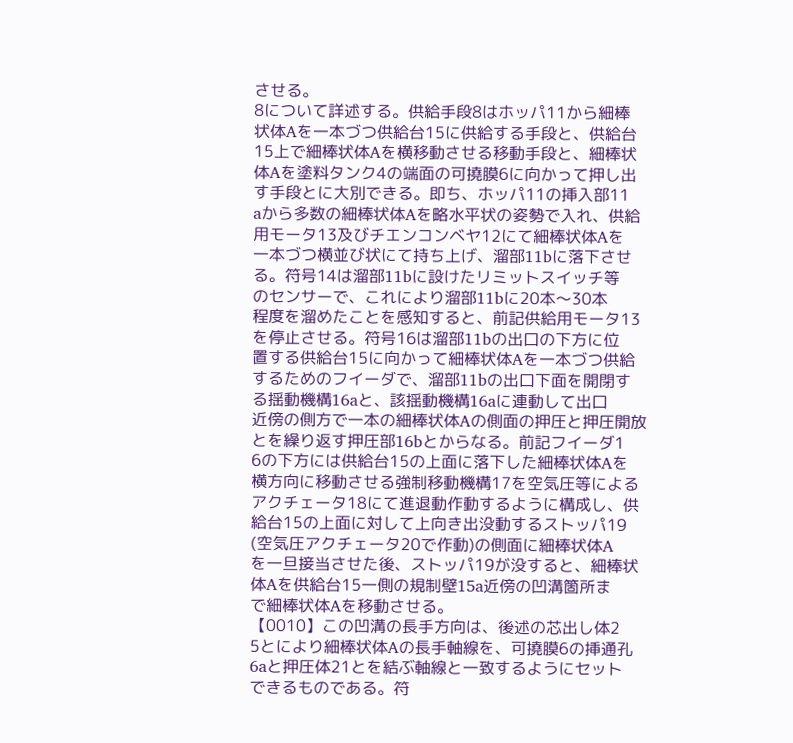させる。
8について詳述する。供給手段8はホッパ11から細棒
状体Aを一本づつ供給台15に供給する手段と、供給台
15上で細棒状体Aを横移動させる移動手段と、細棒状
体Aを塗料タンク4の端面の可撓膜6に向かって押し出
す手段とに大別できる。即ち、ホッパ11の挿入部11
aから多数の細棒状体Aを略水平状の姿勢で入れ、供給
用モータ13及びチエンコンベヤ12にて細棒状体Aを
一本づつ横並び状にて持ち上げ、溜部11bに落下させ
る。符号14は溜部11bに設けたリミットスイッチ等
のセンサーで、これにより溜部11bに20本〜30本
程度を溜めたことを感知すると、前記供給用モータ13
を停止させる。符号16は溜部11bの出口の下方に位
置する供給台15に向かって細棒状体Aを一本づつ供給
するためのフイーダで、溜部11bの出口下面を開閉す
る揺動機構16aと、該揺動機構16aに連動して出口
近傍の側方で一本の細棒状体Aの側面の押圧と押圧開放
とを繰り返す押圧部16bとからなる。前記フイーダ1
6の下方には供給台15の上面に落下した細棒状体Aを
横方向に移動させる強制移動機構17を空気圧等による
アクチェータ18にて進退動作動するように構成し、供
給台15の上面に対して上向き出没動するストッパ19
(空気圧アクチェータ20で作動)の側面に細棒状体A
を一旦接当させた後、ストッパ19が没すると、細棒状
体Aを供給台15一側の規制壁15a近傍の凹溝箇所ま
で細棒状体Aを移動させる。
【0010】この凹溝の長手方向は、後述の芯出し体2
5とにより細棒状体Aの長手軸線を、可撓膜6の挿通孔
6aと押圧体21とを結ぶ軸線と一致するようにセット
できるものである。符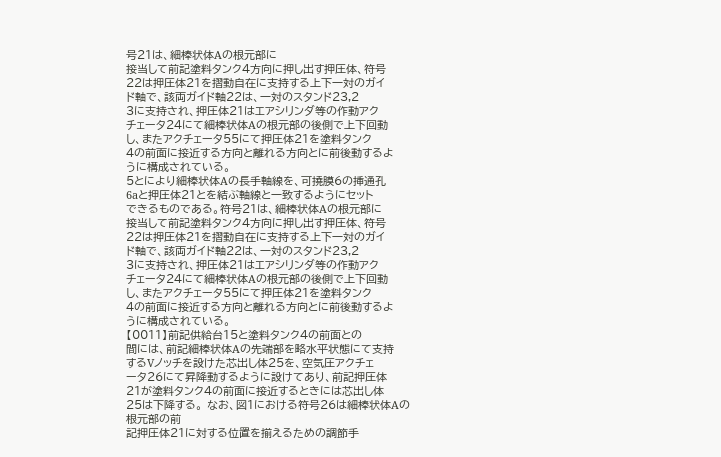号21は、細棒状体Aの根元部に
接当して前記塗料タンク4方向に押し出す押圧体、符号
22は押圧体21を摺動自在に支持する上下一対のガイ
ド軸で、該両ガイド軸22は、一対のスタンド23,2
3に支持され、押圧体21はエアシリンダ等の作動アク
チェータ24にて細棒状体Aの根元部の後側で上下回動
し、またアクチェータ55にて押圧体21を塗料タンク
4の前面に接近する方向と離れる方向とに前後動するよ
うに構成されている。
5とにより細棒状体Aの長手軸線を、可撓膜6の挿通孔
6aと押圧体21とを結ぶ軸線と一致するようにセット
できるものである。符号21は、細棒状体Aの根元部に
接当して前記塗料タンク4方向に押し出す押圧体、符号
22は押圧体21を摺動自在に支持する上下一対のガイ
ド軸で、該両ガイド軸22は、一対のスタンド23,2
3に支持され、押圧体21はエアシリンダ等の作動アク
チェータ24にて細棒状体Aの根元部の後側で上下回動
し、またアクチェータ55にて押圧体21を塗料タンク
4の前面に接近する方向と離れる方向とに前後動するよ
うに構成されている。
【0011】前記供給台15と塗料タンク4の前面との
間には、前記細棒状体Aの先端部を略水平状態にて支持
するVノッチを設けた芯出し体25を、空気圧アクチェ
ータ26にて昇降動するように設けてあり、前記押圧体
21が塗料タンク4の前面に接近するときには芯出し体
25は下降する。 なお、図1における符号26は細棒状体Aの根元部の前
記押圧体21に対する位置を揃えるための調節手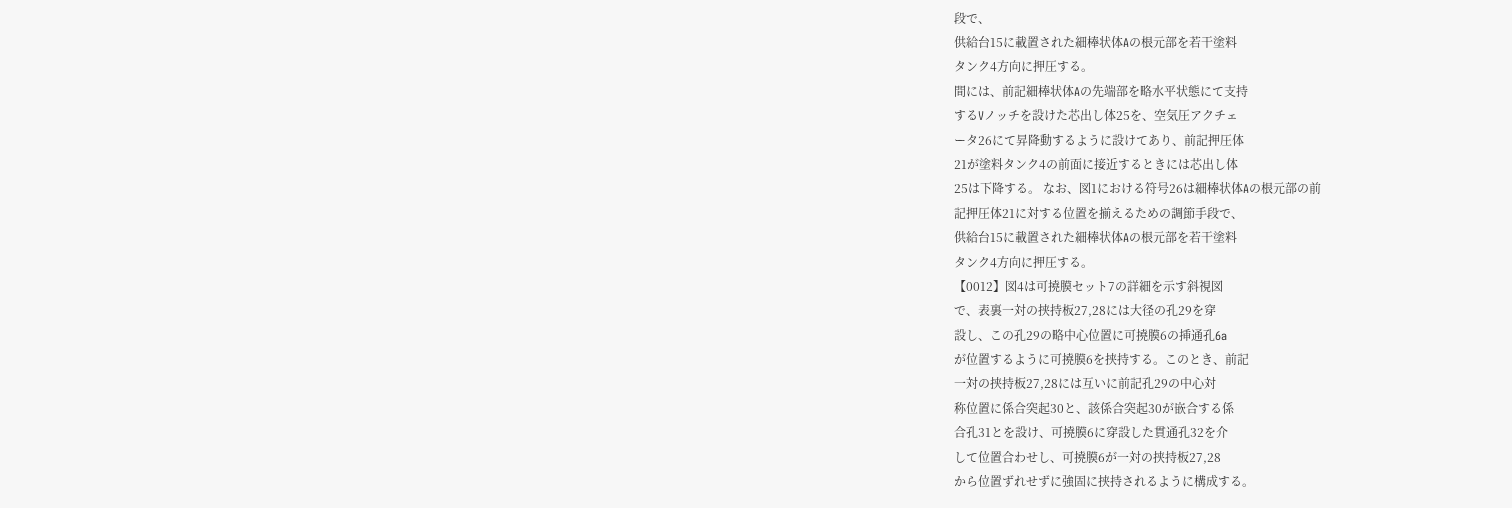段で、
供給台15に載置された細棒状体Aの根元部を若干塗料
タンク4方向に押圧する。
間には、前記細棒状体Aの先端部を略水平状態にて支持
するVノッチを設けた芯出し体25を、空気圧アクチェ
ータ26にて昇降動するように設けてあり、前記押圧体
21が塗料タンク4の前面に接近するときには芯出し体
25は下降する。 なお、図1における符号26は細棒状体Aの根元部の前
記押圧体21に対する位置を揃えるための調節手段で、
供給台15に載置された細棒状体Aの根元部を若干塗料
タンク4方向に押圧する。
【0012】図4は可撓膜セット7の詳細を示す斜視図
で、表裏一対の挟持板27,28には大径の孔29を穿
設し、この孔29の略中心位置に可撓膜6の挿通孔6a
が位置するように可撓膜6を挟持する。このとき、前記
一対の挟持板27,28には互いに前記孔29の中心対
称位置に係合突起30と、該係合突起30が嵌合する係
合孔31とを設け、可撓膜6に穿設した貫通孔32を介
して位置合わせし、可撓膜6が一対の挟持板27,28
から位置ずれせずに強固に挟持されるように構成する。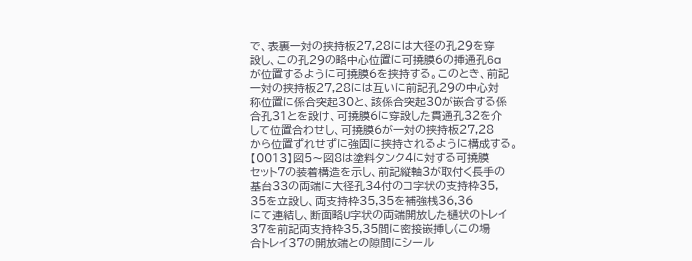で、表裏一対の挟持板27,28には大径の孔29を穿
設し、この孔29の略中心位置に可撓膜6の挿通孔6a
が位置するように可撓膜6を挟持する。このとき、前記
一対の挟持板27,28には互いに前記孔29の中心対
称位置に係合突起30と、該係合突起30が嵌合する係
合孔31とを設け、可撓膜6に穿設した貫通孔32を介
して位置合わせし、可撓膜6が一対の挟持板27,28
から位置ずれせずに強固に挟持されるように構成する。
【0013】図5〜図8は塗料タンク4に対する可撓膜
セット7の装着構造を示し、前記縦軸3が取付く長手の
基台33の両端に大径孔34付のコ字状の支持枠35,
35を立設し、両支持枠35,35を補強桟36,36
にて連結し、断面略U字状の両端開放した樋状のトレイ
37を前記両支持枠35,35間に密接嵌挿し(この場
合トレイ37の開放端との隙間にシール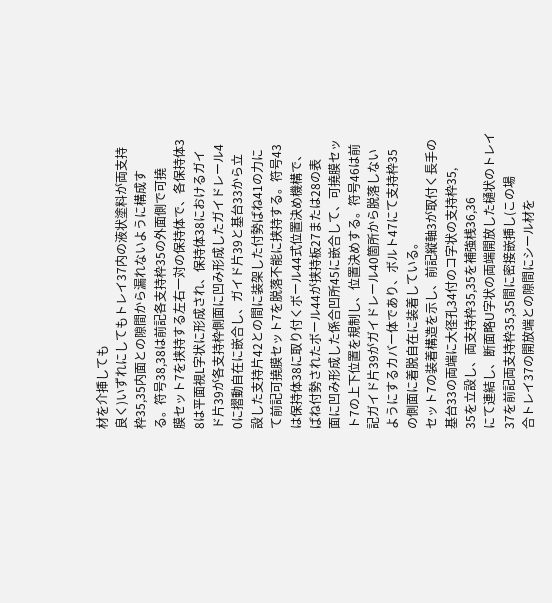材を介挿しても
良く)いずれにしてもトレイ37内の液状塗料が両支持
枠35,35内面との隙間から漏れないように構成す
る。符号38,38は前記各支持枠35の外面側で可撓
膜セット7を挟持する左右一対の保持体で、各保持体3
8は平面視L字状に形成され、保持体38におけるガイ
ド片39が各支持枠側面に凹み形成したガイドレール4
0に摺動自在に嵌合し、ガイド片39と基台33から立
設した支持片42との間に装架した付勢ばね41の力に
て前記可撓膜セット7を脱落不能に挟持する。符号43
は保持体38に取り付くボール44式位置決め機構で、
ばね付勢されたボール44が挟持板27または28の表
面に凹み形成した係合凹所45に嵌合して、可撓膜セッ
ト7の上下位置を規制し、位置決めする。符号46は前
記ガイド片39がガイドレール40箇所から脱落しない
ようにするカバー体であり、ボルト47にて支持枠35
の側面に着脱自在に装着している。
セット7の装着構造を示し、前記縦軸3が取付く長手の
基台33の両端に大径孔34付のコ字状の支持枠35,
35を立設し、両支持枠35,35を補強桟36,36
にて連結し、断面略U字状の両端開放した樋状のトレイ
37を前記両支持枠35,35間に密接嵌挿し(この場
合トレイ37の開放端との隙間にシール材を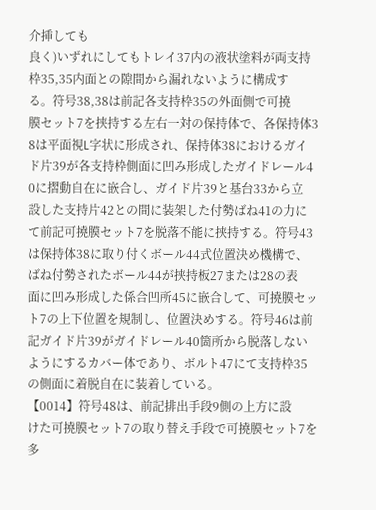介挿しても
良く)いずれにしてもトレイ37内の液状塗料が両支持
枠35,35内面との隙間から漏れないように構成す
る。符号38,38は前記各支持枠35の外面側で可撓
膜セット7を挟持する左右一対の保持体で、各保持体3
8は平面視L字状に形成され、保持体38におけるガイ
ド片39が各支持枠側面に凹み形成したガイドレール4
0に摺動自在に嵌合し、ガイド片39と基台33から立
設した支持片42との間に装架した付勢ばね41の力に
て前記可撓膜セット7を脱落不能に挟持する。符号43
は保持体38に取り付くボール44式位置決め機構で、
ばね付勢されたボール44が挟持板27または28の表
面に凹み形成した係合凹所45に嵌合して、可撓膜セッ
ト7の上下位置を規制し、位置決めする。符号46は前
記ガイド片39がガイドレール40箇所から脱落しない
ようにするカバー体であり、ボルト47にて支持枠35
の側面に着脱自在に装着している。
【0014】符号48は、前記排出手段9側の上方に設
けた可撓膜セット7の取り替え手段で可撓膜セット7を
多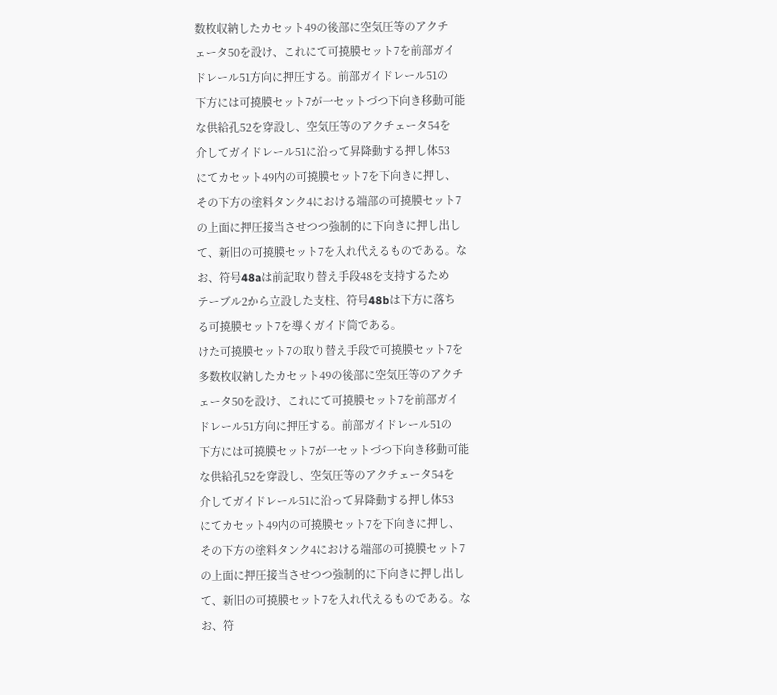数枚収納したカセット49の後部に空気圧等のアクチ
ェータ50を設け、これにて可撓膜セット7を前部ガイ
ドレール51方向に押圧する。前部ガイドレール51の
下方には可撓膜セット7が一セットづつ下向き移動可能
な供給孔52を穿設し、空気圧等のアクチェータ54を
介してガイドレール51に沿って昇降動する押し体53
にてカセット49内の可撓膜セット7を下向きに押し、
その下方の塗料タンク4における端部の可撓膜セット7
の上面に押圧接当させつつ強制的に下向きに押し出し
て、新旧の可撓膜セット7を入れ代えるものである。な
お、符号48aは前記取り替え手段48を支持するため
テーブル2から立設した支柱、符号48bは下方に落ち
る可撓膜セット7を導くガイド筒である。
けた可撓膜セット7の取り替え手段で可撓膜セット7を
多数枚収納したカセット49の後部に空気圧等のアクチ
ェータ50を設け、これにて可撓膜セット7を前部ガイ
ドレール51方向に押圧する。前部ガイドレール51の
下方には可撓膜セット7が一セットづつ下向き移動可能
な供給孔52を穿設し、空気圧等のアクチェータ54を
介してガイドレール51に沿って昇降動する押し体53
にてカセット49内の可撓膜セット7を下向きに押し、
その下方の塗料タンク4における端部の可撓膜セット7
の上面に押圧接当させつつ強制的に下向きに押し出し
て、新旧の可撓膜セット7を入れ代えるものである。な
お、符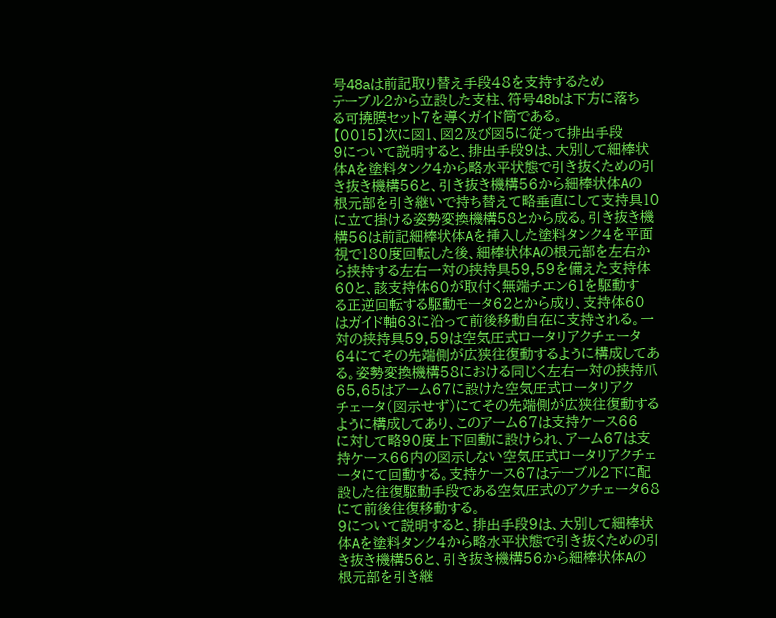号48aは前記取り替え手段48を支持するため
テーブル2から立設した支柱、符号48bは下方に落ち
る可撓膜セット7を導くガイド筒である。
【0015】次に図1、図2及び図5に従って排出手段
9について説明すると、排出手段9は、大別して細棒状
体Aを塗料タンク4から略水平状態で引き抜くための引
き抜き機構56と、引き抜き機構56から細棒状体Aの
根元部を引き継いで持ち替えて略垂直にして支持具10
に立て掛ける姿勢変換機構58とから成る。引き抜き機
構56は前記細棒状体Aを挿入した塗料タンク4を平面
視で180度回転した後、細棒状体Aの根元部を左右か
ら挟持する左右一対の挟持具59,59を備えた支持体
60と、該支持体60が取付く無端チエン61を駆動す
る正逆回転する駆動モータ62とから成り、支持体60
はガイド軸63に沿って前後移動自在に支持される。一
対の挟持具59,59は空気圧式ロータリアクチェータ
64にてその先端側が広狭往復動するように構成してあ
る。姿勢変換機構58における同じく左右一対の挟持爪
65,65はアーム67に設けた空気圧式ロータリアク
チェータ(図示せず)にてその先端側が広狭往復動する
ように構成してあり、このアーム67は支持ケース66
に対して略90度上下回動に設けられ、アーム67は支
持ケース66内の図示しない空気圧式ロータリアクチェ
ータにて回動する。支持ケース67はテーブル2下に配
設した往復駆動手段である空気圧式のアクチェータ68
にて前後往復移動する。
9について説明すると、排出手段9は、大別して細棒状
体Aを塗料タンク4から略水平状態で引き抜くための引
き抜き機構56と、引き抜き機構56から細棒状体Aの
根元部を引き継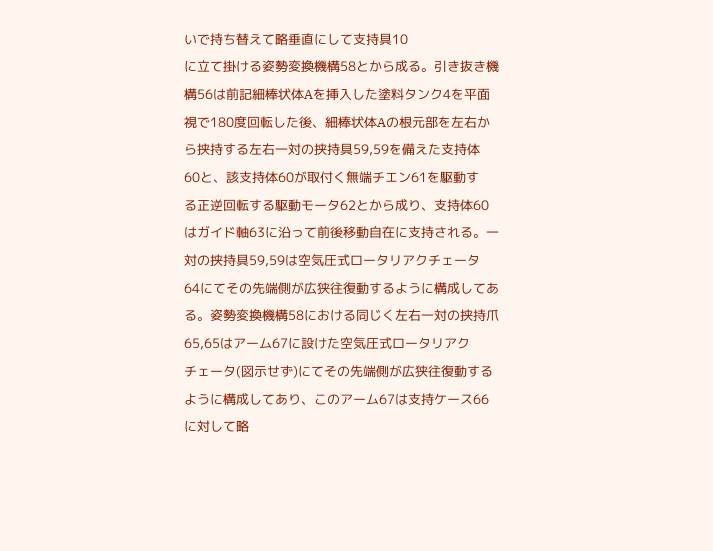いで持ち替えて略垂直にして支持具10
に立て掛ける姿勢変換機構58とから成る。引き抜き機
構56は前記細棒状体Aを挿入した塗料タンク4を平面
視で180度回転した後、細棒状体Aの根元部を左右か
ら挟持する左右一対の挟持具59,59を備えた支持体
60と、該支持体60が取付く無端チエン61を駆動す
る正逆回転する駆動モータ62とから成り、支持体60
はガイド軸63に沿って前後移動自在に支持される。一
対の挟持具59,59は空気圧式ロータリアクチェータ
64にてその先端側が広狭往復動するように構成してあ
る。姿勢変換機構58における同じく左右一対の挟持爪
65,65はアーム67に設けた空気圧式ロータリアク
チェータ(図示せず)にてその先端側が広狭往復動する
ように構成してあり、このアーム67は支持ケース66
に対して略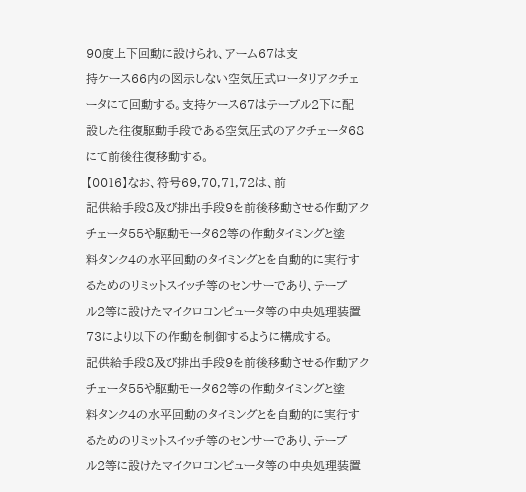90度上下回動に設けられ、アーム67は支
持ケース66内の図示しない空気圧式ロータリアクチェ
ータにて回動する。支持ケース67はテーブル2下に配
設した往復駆動手段である空気圧式のアクチェータ68
にて前後往復移動する。
【0016】なお、符号69,70,71,72は、前
記供給手段8及び排出手段9を前後移動させる作動アク
チェータ55や駆動モータ62等の作動タイミングと塗
料タンク4の水平回動のタイミングとを自動的に実行す
るためのリミットスイッチ等のセンサーであり、テーブ
ル2等に設けたマイクロコンピュータ等の中央処理装置
73により以下の作動を制御するように構成する。
記供給手段8及び排出手段9を前後移動させる作動アク
チェータ55や駆動モータ62等の作動タイミングと塗
料タンク4の水平回動のタイミングとを自動的に実行す
るためのリミットスイッチ等のセンサーであり、テーブ
ル2等に設けたマイクロコンピュータ等の中央処理装置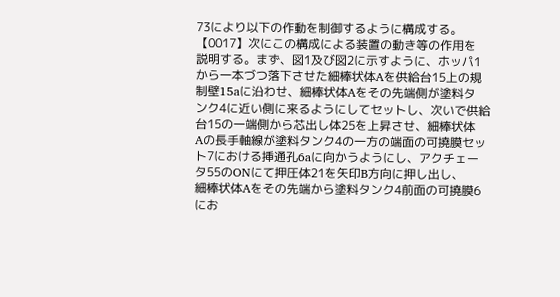73により以下の作動を制御するように構成する。
【0017】次にこの構成による装置の動き等の作用を
説明する。まず、図1及び図2に示すように、ホッパ1
から一本づつ落下させた細棒状体Aを供給台15上の規
制壁15aに沿わせ、細棒状体Aをその先端側が塗料タ
ンク4に近い側に来るようにしてセットし、次いで供給
台15の一端側から芯出し体25を上昇させ、細棒状体
Aの長手軸線が塗料タンク4の一方の端面の可撓膜セッ
ト7における挿通孔6aに向かうようにし、アクチェー
タ55のONにて押圧体21を矢印B方向に押し出し、
細棒状体Aをその先端から塗料タンク4前面の可撓膜6
にお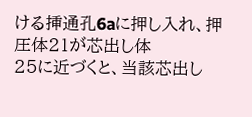ける挿通孔6aに押し入れ、押圧体21が芯出し体
25に近づくと、当該芯出し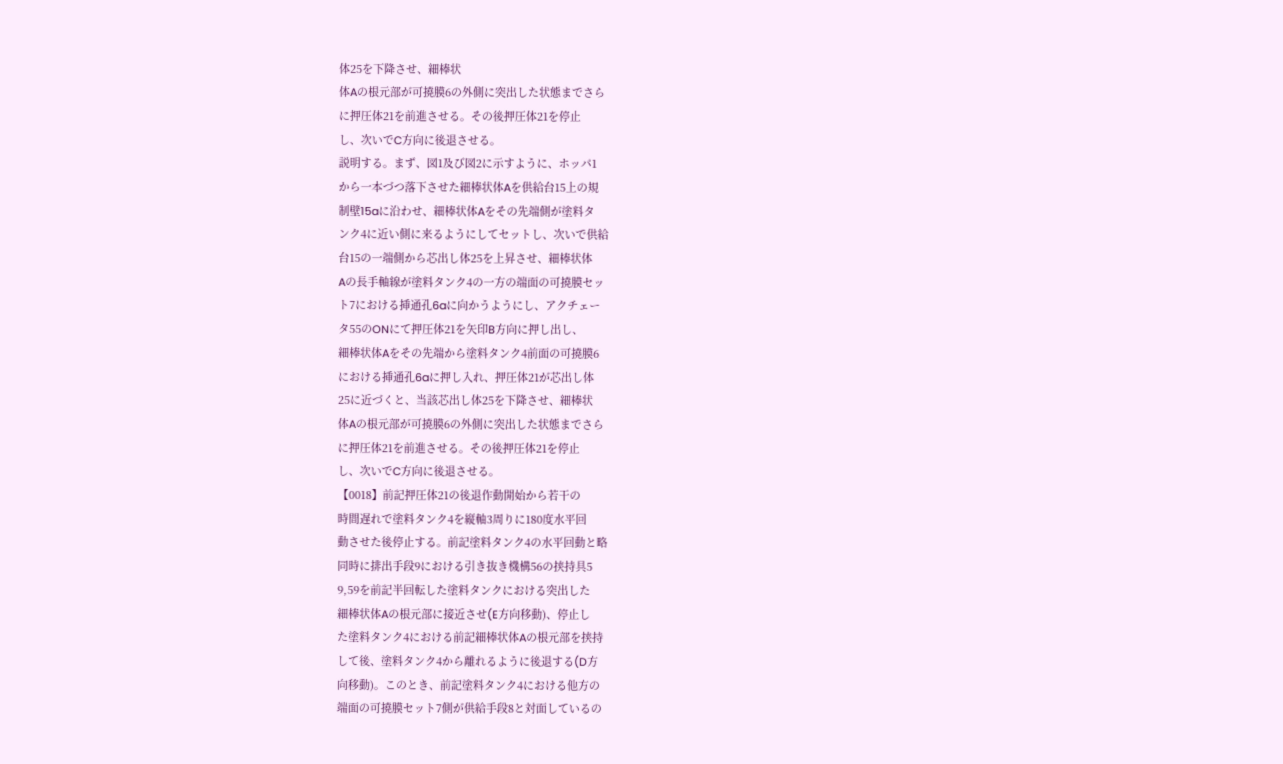体25を下降させ、細棒状
体Aの根元部が可撓膜6の外側に突出した状態までさら
に押圧体21を前進させる。その後押圧体21を停止
し、次いでC方向に後退させる。
説明する。まず、図1及び図2に示すように、ホッパ1
から一本づつ落下させた細棒状体Aを供給台15上の規
制壁15aに沿わせ、細棒状体Aをその先端側が塗料タ
ンク4に近い側に来るようにしてセットし、次いで供給
台15の一端側から芯出し体25を上昇させ、細棒状体
Aの長手軸線が塗料タンク4の一方の端面の可撓膜セッ
ト7における挿通孔6aに向かうようにし、アクチェー
タ55のONにて押圧体21を矢印B方向に押し出し、
細棒状体Aをその先端から塗料タンク4前面の可撓膜6
における挿通孔6aに押し入れ、押圧体21が芯出し体
25に近づくと、当該芯出し体25を下降させ、細棒状
体Aの根元部が可撓膜6の外側に突出した状態までさら
に押圧体21を前進させる。その後押圧体21を停止
し、次いでC方向に後退させる。
【0018】前記押圧体21の後退作動開始から若干の
時間遅れで塗料タンク4を縦軸3周りに180度水平回
動させた後停止する。前記塗料タンク4の水平回動と略
同時に排出手段9における引き抜き機構56の挟持具5
9,59を前記半回転した塗料タンクにおける突出した
細棒状体Aの根元部に接近させ(E方向移動)、停止し
た塗料タンク4における前記細棒状体Aの根元部を挟持
して後、塗料タンク4から離れるように後退する(D方
向移動)。このとき、前記塗料タンク4における他方の
端面の可撓膜セット7側が供給手段8と対面しているの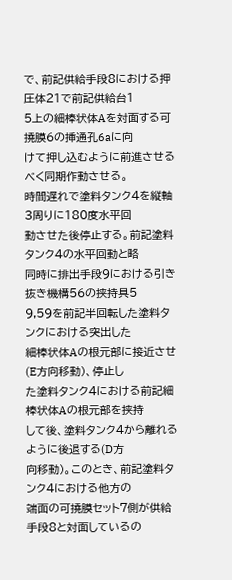で、前記供給手段8における押圧体21で前記供給台1
5上の細棒状体Aを対面する可撓膜6の挿通孔6aに向
けて押し込むように前進させるべく同期作動させる。
時間遅れで塗料タンク4を縦軸3周りに180度水平回
動させた後停止する。前記塗料タンク4の水平回動と略
同時に排出手段9における引き抜き機構56の挟持具5
9,59を前記半回転した塗料タンクにおける突出した
細棒状体Aの根元部に接近させ(E方向移動)、停止し
た塗料タンク4における前記細棒状体Aの根元部を挟持
して後、塗料タンク4から離れるように後退する(D方
向移動)。このとき、前記塗料タンク4における他方の
端面の可撓膜セット7側が供給手段8と対面しているの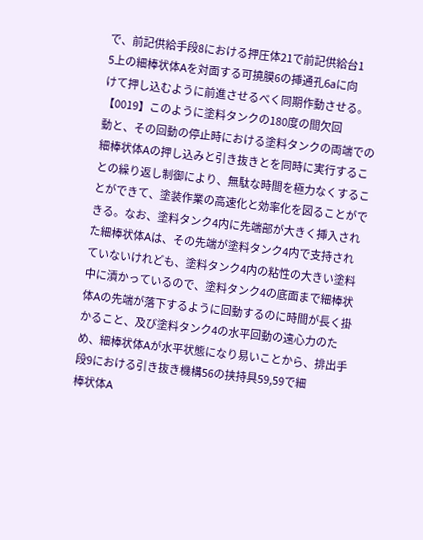で、前記供給手段8における押圧体21で前記供給台1
5上の細棒状体Aを対面する可撓膜6の挿通孔6aに向
けて押し込むように前進させるべく同期作動させる。
【0019】このように塗料タンクの180度の間欠回
動と、その回動の停止時における塗料タンクの両端での
細棒状体Aの押し込みと引き抜きとを同時に実行するこ
との繰り返し制御により、無駄な時間を極力なくするこ
とができて、塗装作業の高速化と効率化を図ることがで
きる。なお、塗料タンク4内に先端部が大きく挿入され
た細棒状体Aは、その先端が塗料タンク4内で支持され
ていないけれども、塗料タンク4内の粘性の大きい塗料
中に漬かっているので、塗料タンク4の底面まで細棒状
体Aの先端が落下するように回動するのに時間が長く掛
かること、及び塗料タンク4の水平回動の遠心力のた
め、細棒状体Aが水平状態になり易いことから、排出手
段9における引き抜き機構56の挟持具59,59で細
棒状体A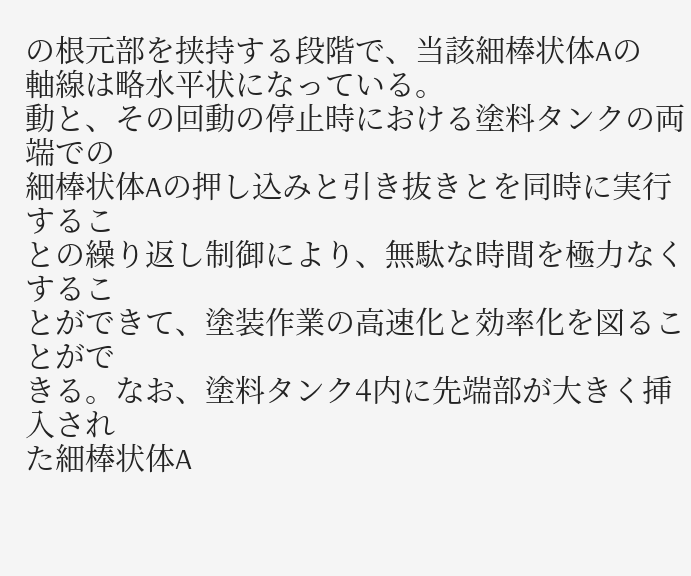の根元部を挟持する段階で、当該細棒状体Aの
軸線は略水平状になっている。
動と、その回動の停止時における塗料タンクの両端での
細棒状体Aの押し込みと引き抜きとを同時に実行するこ
との繰り返し制御により、無駄な時間を極力なくするこ
とができて、塗装作業の高速化と効率化を図ることがで
きる。なお、塗料タンク4内に先端部が大きく挿入され
た細棒状体A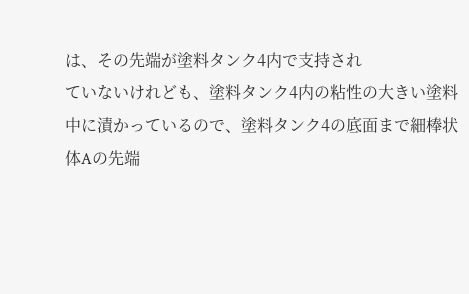は、その先端が塗料タンク4内で支持され
ていないけれども、塗料タンク4内の粘性の大きい塗料
中に漬かっているので、塗料タンク4の底面まで細棒状
体Aの先端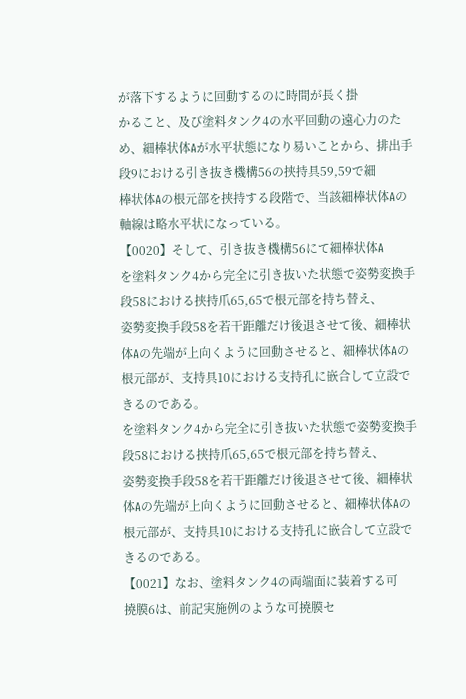が落下するように回動するのに時間が長く掛
かること、及び塗料タンク4の水平回動の遠心力のた
め、細棒状体Aが水平状態になり易いことから、排出手
段9における引き抜き機構56の挟持具59,59で細
棒状体Aの根元部を挟持する段階で、当該細棒状体Aの
軸線は略水平状になっている。
【0020】そして、引き抜き機構56にて細棒状体A
を塗料タンク4から完全に引き抜いた状態で姿勢変換手
段58における挟持爪65,65で根元部を持ち替え、
姿勢変換手段58を若干距離だけ後退させて後、細棒状
体Aの先端が上向くように回動させると、細棒状体Aの
根元部が、支持具10における支持孔に嵌合して立設で
きるのである。
を塗料タンク4から完全に引き抜いた状態で姿勢変換手
段58における挟持爪65,65で根元部を持ち替え、
姿勢変換手段58を若干距離だけ後退させて後、細棒状
体Aの先端が上向くように回動させると、細棒状体Aの
根元部が、支持具10における支持孔に嵌合して立設で
きるのである。
【0021】なお、塗料タンク4の両端面に装着する可
撓膜6は、前記実施例のような可撓膜セ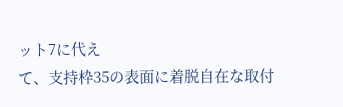ット7に代え
て、支持枠35の表面に着脱自在な取付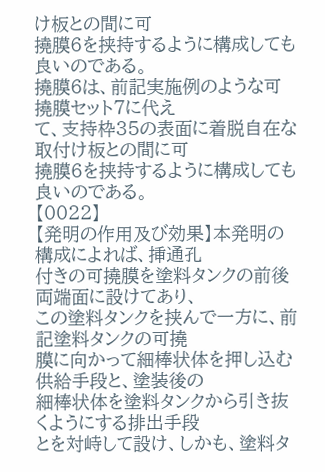け板との間に可
撓膜6を挟持するように構成しても良いのである。
撓膜6は、前記実施例のような可撓膜セット7に代え
て、支持枠35の表面に着脱自在な取付け板との間に可
撓膜6を挟持するように構成しても良いのである。
【0022】
【発明の作用及び効果】本発明の構成によれば、挿通孔
付きの可撓膜を塗料タンクの前後両端面に設けてあり、
この塗料タンクを挟んで一方に、前記塗料タンクの可撓
膜に向かって細棒状体を押し込む供給手段と、塗装後の
細棒状体を塗料タンクから引き抜くようにする排出手段
とを対峙して設け、しかも、塗料タ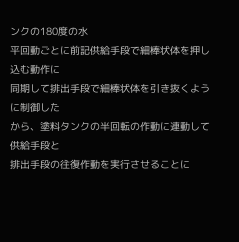ンクの180度の水
平回動ごとに前記供給手段で細棒状体を押し込む動作に
同期して排出手段で細棒状体を引き抜くように制御した
から、塗料タンクの半回転の作動に連動して供給手段と
排出手段の往復作動を実行させることに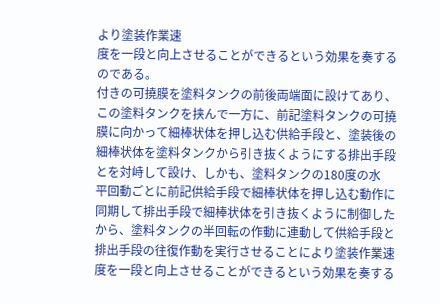より塗装作業速
度を一段と向上させることができるという効果を奏する
のである。
付きの可撓膜を塗料タンクの前後両端面に設けてあり、
この塗料タンクを挟んで一方に、前記塗料タンクの可撓
膜に向かって細棒状体を押し込む供給手段と、塗装後の
細棒状体を塗料タンクから引き抜くようにする排出手段
とを対峙して設け、しかも、塗料タンクの180度の水
平回動ごとに前記供給手段で細棒状体を押し込む動作に
同期して排出手段で細棒状体を引き抜くように制御した
から、塗料タンクの半回転の作動に連動して供給手段と
排出手段の往復作動を実行させることにより塗装作業速
度を一段と向上させることができるという効果を奏する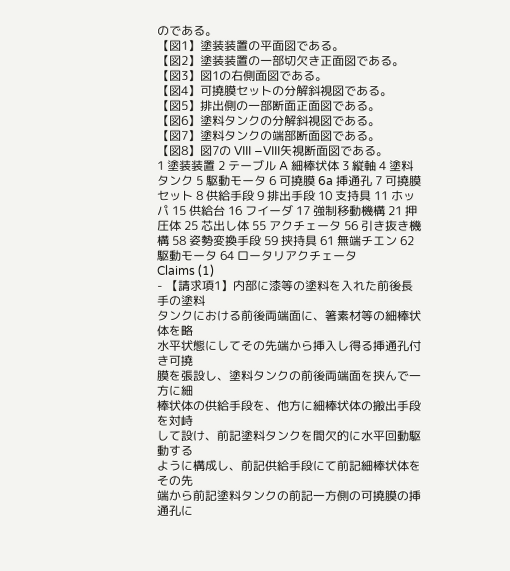のである。
【図1】塗装装置の平面図である。
【図2】塗装装置の一部切欠き正面図である。
【図3】図1の右側面図である。
【図4】可撓膜セットの分解斜視図である。
【図5】排出側の一部断面正面図である。
【図6】塗料タンクの分解斜視図である。
【図7】塗料タンクの端部断面図である。
【図8】図7の VIII −VIII矢視断面図である。
1 塗装装置 2 テーブル A 細棒状体 3 縦軸 4 塗料タンク 5 駆動モータ 6 可撓膜 6a 挿通孔 7 可撓膜セット 8 供給手段 9 排出手段 10 支持具 11 ホッパ 15 供給台 16 フイーダ 17 強制移動機構 21 押圧体 25 芯出し体 55 アクチェータ 56 引き抜き機構 58 姿勢変換手段 59 挟持具 61 無端チエン 62 駆動モータ 64 ロータリアクチェータ
Claims (1)
- 【請求項1】内部に漆等の塗料を入れた前後長手の塗料
タンクにおける前後両端面に、箸素材等の細棒状体を略
水平状態にしてその先端から挿入し得る挿通孔付き可撓
膜を張設し、塗料タンクの前後両端面を挟んで一方に細
棒状体の供給手段を、他方に細棒状体の搬出手段を対峙
して設け、前記塗料タンクを間欠的に水平回動駆動する
ように構成し、前記供給手段にて前記細棒状体をその先
端から前記塗料タンクの前記一方側の可撓膜の挿通孔に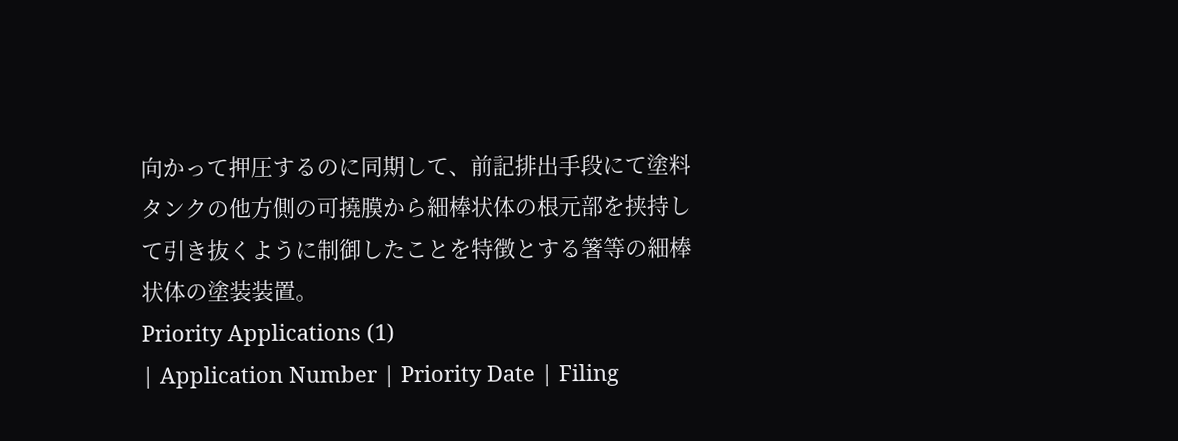向かって押圧するのに同期して、前記排出手段にて塗料
タンクの他方側の可撓膜から細棒状体の根元部を挟持し
て引き抜くように制御したことを特徴とする箸等の細棒
状体の塗装装置。
Priority Applications (1)
| Application Number | Priority Date | Filing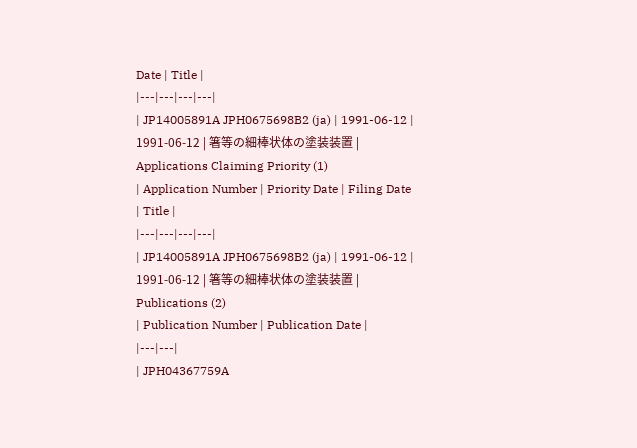Date | Title |
|---|---|---|---|
| JP14005891A JPH0675698B2 (ja) | 1991-06-12 | 1991-06-12 | 箸等の細棒状体の塗装装置 |
Applications Claiming Priority (1)
| Application Number | Priority Date | Filing Date | Title |
|---|---|---|---|
| JP14005891A JPH0675698B2 (ja) | 1991-06-12 | 1991-06-12 | 箸等の細棒状体の塗装装置 |
Publications (2)
| Publication Number | Publication Date |
|---|---|
| JPH04367759A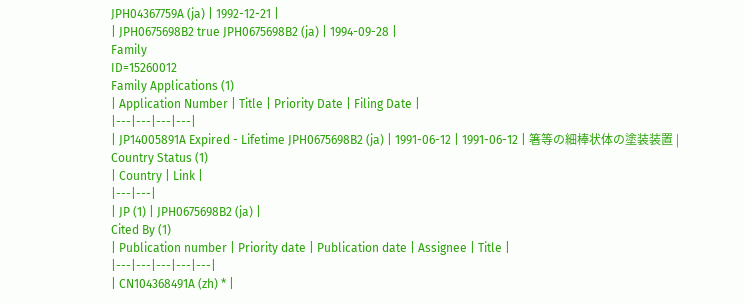JPH04367759A (ja) | 1992-12-21 |
| JPH0675698B2 true JPH0675698B2 (ja) | 1994-09-28 |
Family
ID=15260012
Family Applications (1)
| Application Number | Title | Priority Date | Filing Date |
|---|---|---|---|
| JP14005891A Expired - Lifetime JPH0675698B2 (ja) | 1991-06-12 | 1991-06-12 | 箸等の細棒状体の塗装装置 |
Country Status (1)
| Country | Link |
|---|---|
| JP (1) | JPH0675698B2 (ja) |
Cited By (1)
| Publication number | Priority date | Publication date | Assignee | Title |
|---|---|---|---|---|
| CN104368491A (zh) * |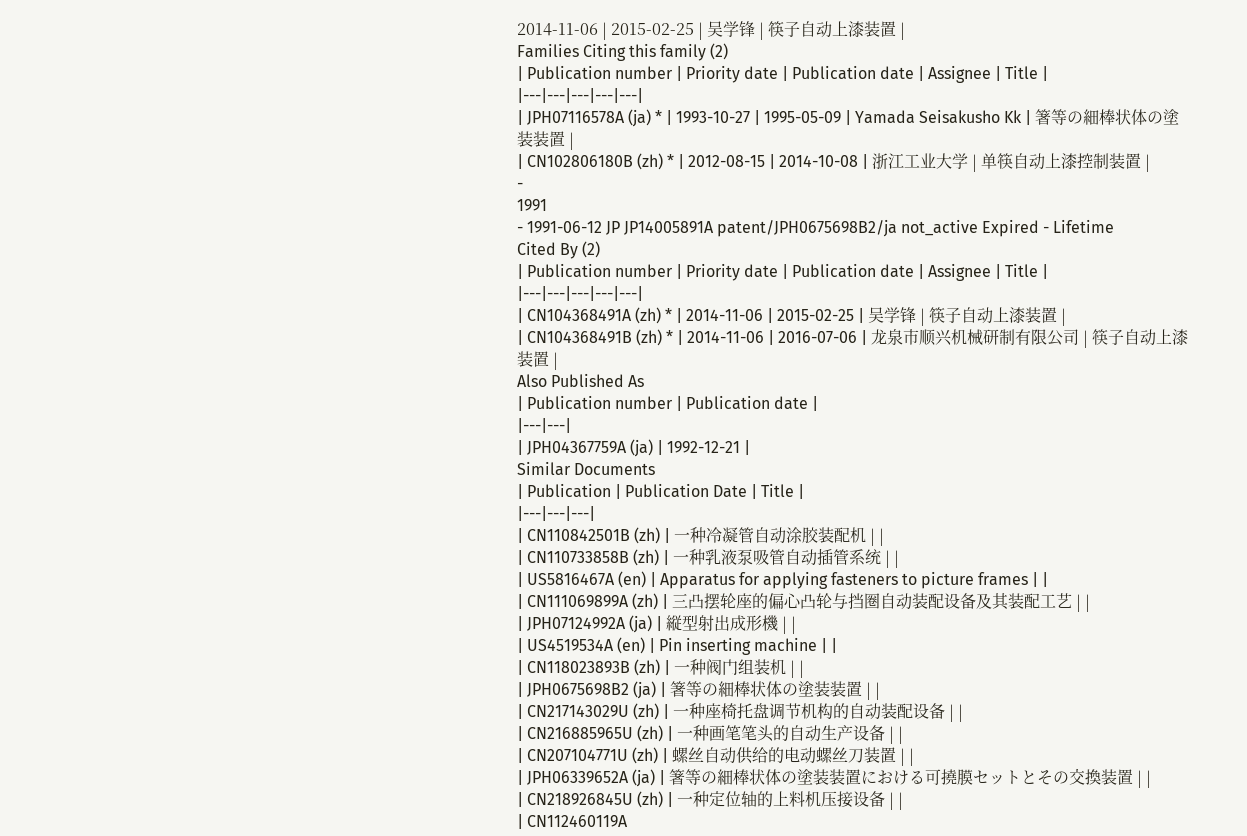2014-11-06 | 2015-02-25 | 吴学锋 | 筷子自动上漆装置 |
Families Citing this family (2)
| Publication number | Priority date | Publication date | Assignee | Title |
|---|---|---|---|---|
| JPH07116578A (ja) * | 1993-10-27 | 1995-05-09 | Yamada Seisakusho Kk | 箸等の細棒状体の塗装装置 |
| CN102806180B (zh) * | 2012-08-15 | 2014-10-08 | 浙江工业大学 | 单筷自动上漆控制装置 |
-
1991
- 1991-06-12 JP JP14005891A patent/JPH0675698B2/ja not_active Expired - Lifetime
Cited By (2)
| Publication number | Priority date | Publication date | Assignee | Title |
|---|---|---|---|---|
| CN104368491A (zh) * | 2014-11-06 | 2015-02-25 | 吴学锋 | 筷子自动上漆装置 |
| CN104368491B (zh) * | 2014-11-06 | 2016-07-06 | 龙泉市顺兴机械研制有限公司 | 筷子自动上漆装置 |
Also Published As
| Publication number | Publication date |
|---|---|
| JPH04367759A (ja) | 1992-12-21 |
Similar Documents
| Publication | Publication Date | Title |
|---|---|---|
| CN110842501B (zh) | 一种冷凝管自动涂胶装配机 | |
| CN110733858B (zh) | 一种乳液泵吸管自动插管系统 | |
| US5816467A (en) | Apparatus for applying fasteners to picture frames | |
| CN111069899A (zh) | 三凸摆轮座的偏心凸轮与挡圈自动装配设备及其装配工艺 | |
| JPH07124992A (ja) | 縦型射出成形機 | |
| US4519534A (en) | Pin inserting machine | |
| CN118023893B (zh) | 一种阀门组装机 | |
| JPH0675698B2 (ja) | 箸等の細棒状体の塗装装置 | |
| CN217143029U (zh) | 一种座椅托盘调节机构的自动装配设备 | |
| CN216885965U (zh) | 一种画笔笔头的自动生产设备 | |
| CN207104771U (zh) | 螺丝自动供给的电动螺丝刀装置 | |
| JPH06339652A (ja) | 箸等の細棒状体の塗装装置における可撓膜セットとその交換装置 | |
| CN218926845U (zh) | 一种定位轴的上料机压接设备 | |
| CN112460119A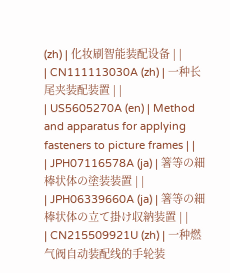(zh) | 化妆刷智能装配设备 | |
| CN111113030A (zh) | 一种长尾夹装配装置 | |
| US5605270A (en) | Method and apparatus for applying fasteners to picture frames | |
| JPH07116578A (ja) | 箸等の細棒状体の塗装装置 | |
| JPH06339660A (ja) | 箸等の細棒状体の立て掛け収納装置 | |
| CN215509921U (zh) | 一种燃气阀自动装配线的手轮装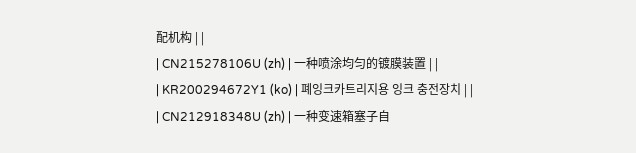配机构 | |
| CN215278106U (zh) | 一种喷涂均匀的镀膜装置 | |
| KR200294672Y1 (ko) | 폐잉크카트리지용 잉크 충전장치 | |
| CN212918348U (zh) | 一种变速箱塞子自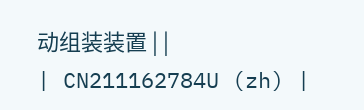动组装装置 | |
| CN211162784U (zh) |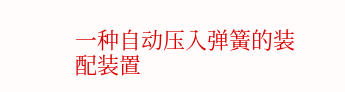一种自动压入弹簧的装配装置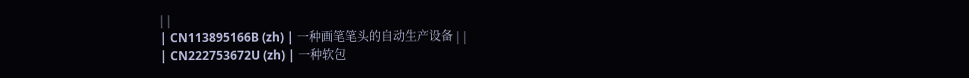| |
| CN113895166B (zh) | 一种画笔笔头的自动生产设备 | |
| CN222753672U (zh) | 一种软包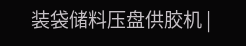装袋储料压盘供胶机 |